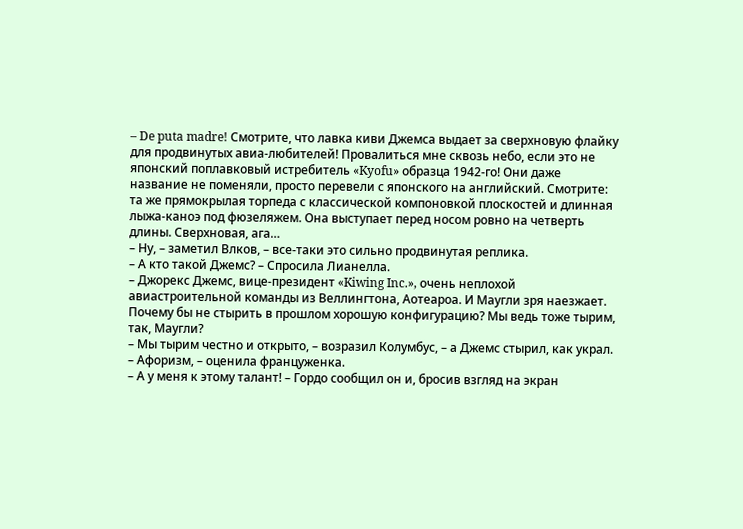– De puta madre! Смотрите, что лавка киви Джемса выдает за сверхновую флайку для продвинутых авиа-любителей! Провалиться мне сквозь небо, если это не японский поплавковый истребитель «Kyofu» образца 1942-го! Они даже название не поменяли, просто перевели с японского на английский. Смотрите: та же прямокрылая торпеда с классической компоновкой плоскостей и длинная лыжа-каноэ под фюзеляжем. Она выступает перед носом ровно на четверть длины. Сверхновая, ага…
– Ну, – заметил Влков, – все-таки это сильно продвинутая реплика.
– А кто такой Джемс? – Спросила Лианелла.
– Джорекс Джемс, вице-президент «Kiwing Inc.», очень неплохой авиастроительной команды из Веллингтона, Аотеароа. И Маугли зря наезжает. Почему бы не стырить в прошлом хорошую конфигурацию? Мы ведь тоже тырим, так, Маугли?
– Мы тырим честно и открыто, – возразил Колумбус, – а Джемс стырил, как украл.
– Афоризм, – оценила француженка.
– А у меня к этому талант! – Гордо сообщил он и, бросив взгляд на экран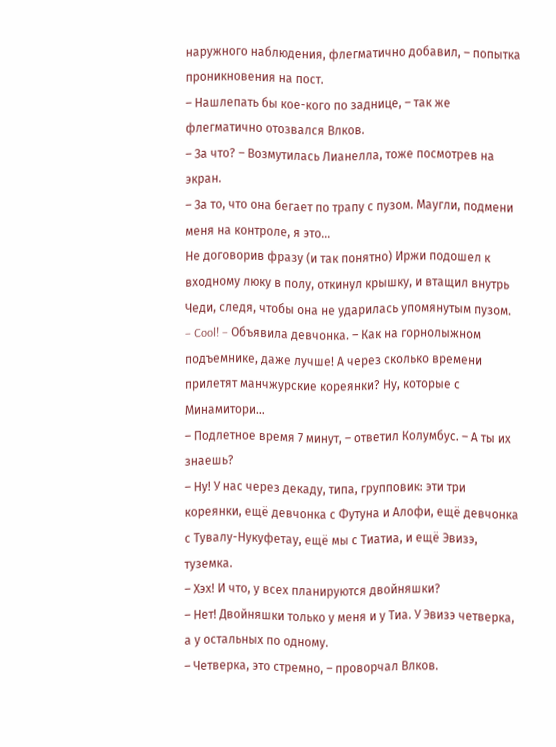наружного наблюдения, флегматично добавил, – попытка проникновения на пост.
– Нашлепать бы кое-кого по заднице, – так же флегматично отозвался Влков.
– За что? – Возмутилась Лианелла, тоже посмотрев на экран.
– За то, что она бегает по трапу с пузом. Маугли, подмени меня на контроле, я это…
Не договорив фразу (и так понятно) Иржи подошел к входному люку в полу, откинул крышку, и втащил внутрь Чеди, следя, чтобы она не ударилась упомянутым пузом.
– Cool! – Объявила девчонка. – Как на горнолыжном подъемнике, даже лучше! А через сколько времени прилетят манчжурские кореянки? Ну, которые с Минамитори…
– Подлетное время 7 минут, – ответил Колумбус. – А ты их знаешь?
– Ну! У нас через декаду, типа, групповик: эти три кореянки, ещё девчонка с Футуна и Алофи, ещё девчонка с Тувалу-Нукуфетау, ещё мы с Тиатиа, и ещё Эвизэ, туземка.
– Хэх! И что, у всех планируются двойняшки?
– Нет! Двойняшки только у меня и у Тиа. У Эвизэ четверка, а у остальных по одному.
– Четверка, это стремно, – проворчал Влков.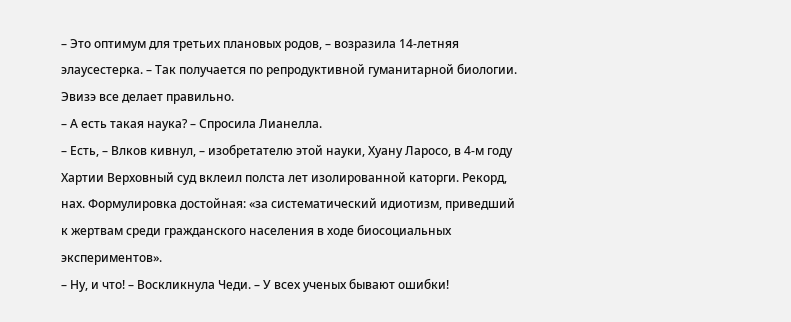– Это оптимум для третьих плановых родов, – возразила 14-летняя элаусестерка. – Так получается по репродуктивной гуманитарной биологии. Эвизэ все делает правильно.
– А есть такая наука? – Спросила Лианелла.
– Есть, – Влков кивнул, – изобретателю этой науки, Хуану Ларосо, в 4-м году Хартии Верховный суд вклеил полста лет изолированной каторги. Рекорд, нах. Формулировка достойная: «за систематический идиотизм, приведший к жертвам среди гражданского населения в ходе биосоциальных экспериментов».
– Ну, и что! – Воскликнула Чеди. – У всех ученых бывают ошибки!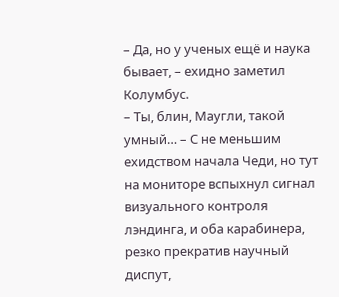– Да, но у ученых ещё и наука бывает, – ехидно заметил Колумбус.
– Ты, блин, Маугли, такой умный… – С не меньшим ехидством начала Чеди, но тут на мониторе вспыхнул сигнал визуального контроля лэндинга, и оба карабинера, резко прекратив научный диспут,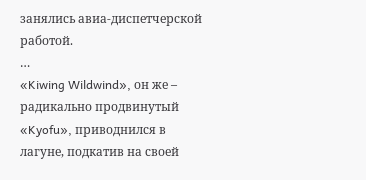занялись авиа-диспетчерской работой.
…
«Kiwing Wildwind», он же – радикально продвинутый «Kyofu», приводнился в лагуне, подкатив на своей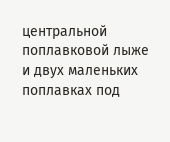центральной поплавковой лыже и двух маленьких поплавках под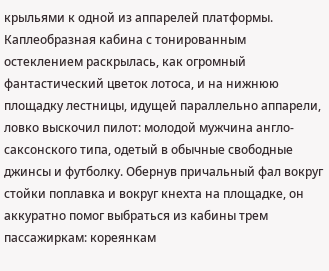крыльями к одной из аппарелей платформы. Каплеобразная кабина с тонированным остеклением раскрылась, как огромный фантастический цветок лотоса, и на нижнюю площадку лестницы, идущей параллельно аппарели, ловко выскочил пилот: молодой мужчина англо-саксонского типа, одетый в обычные свободные джинсы и футболку. Обернув причальный фал вокруг стойки поплавка и вокруг кнехта на площадке, он аккуратно помог выбраться из кабины трем пассажиркам: кореянкам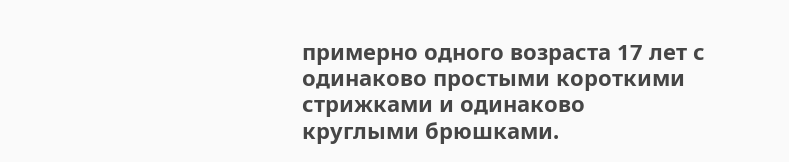примерно одного возраста 17 лет с одинаково простыми короткими стрижками и одинаково круглыми брюшками.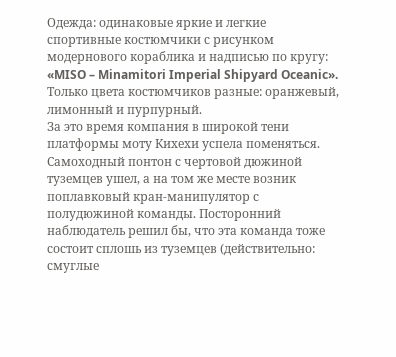Одежда: одинаковые яркие и легкие спортивные костюмчики с рисунком модернового кораблика и надписью по кругу: «MISO – Minamitori Imperial Shipyard Oceanic». Только цвета костюмчиков разные: оранжевый, лимонный и пурпурный.
За это время компания в широкой тени платформы моту Кихехи успела поменяться. Самоходный понтон с чертовой дюжиной туземцев ушел, а на том же месте возник поплавковый кран-манипулятор с полудюжиной команды. Посторонний наблюдатель решил бы, что эта команда тоже состоит сплошь из туземцев (действительно: смуглые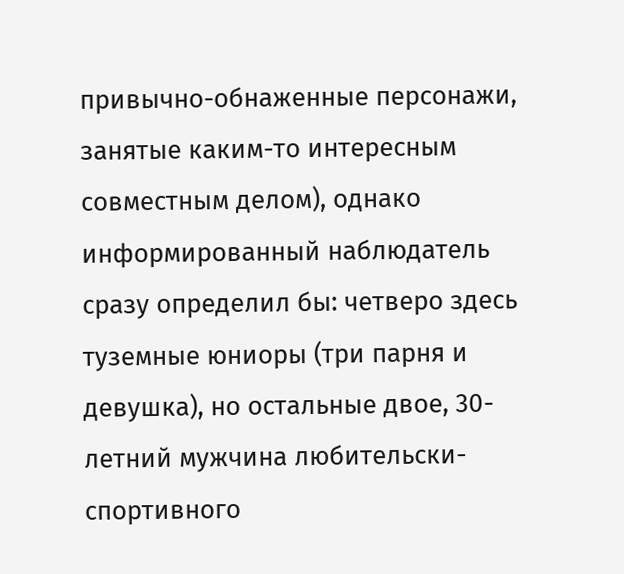привычно-обнаженные персонажи, занятые каким-то интересным совместным делом), однако информированный наблюдатель сразу определил бы: четверо здесь туземные юниоры (три парня и девушка), но остальные двое, 30-летний мужчина любительски-спортивного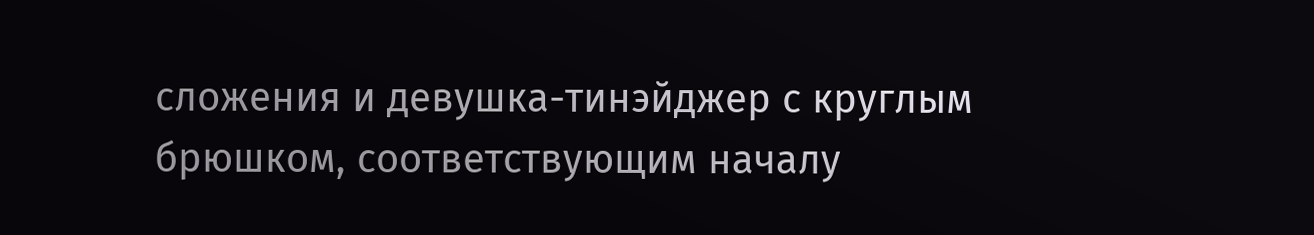сложения и девушка-тинэйджер с круглым брюшком, соответствующим началу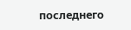последнего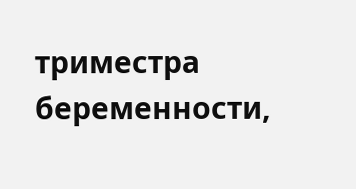триместра беременности,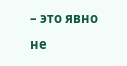– это явно не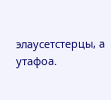элаусетстерцы, а утафоа.